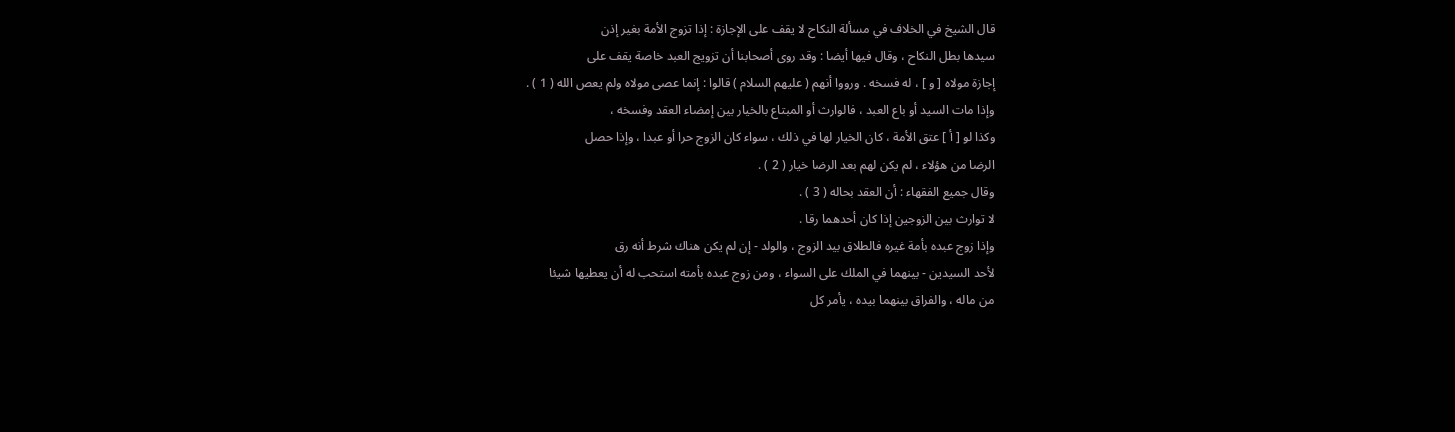قال الشيخ في الخلاف في مسألة النكاح لا يقف على الإجازة : إذا تزوج الأمة بغير إذن
سيدها بطل النكاح ، وقال فيها أيضا : وقد روى أصحابنا أن تزويج العبد خاصة يقف على
إجازة مولاه [ و ] ، له فسخه . ورووا أنهم ( عليهم السلام ) قالوا : إنما عصى مولاه ولم يعص الله ( 1 ) .
وإذا مات السيد أو باع العبد ، فالوارث أو المبتاع بالخيار بين إمضاء العقد وفسخه ،
وكذا لو [ أ ] عتق الأمة ، كان الخيار لها في ذلك ، سواء كان الزوج حرا أو عبدا ، وإذا حصل
الرضا من هؤلاء ، لم يكن لهم بعد الرضا خيار ( 2 ) .
وقال جميع الفقهاء : أن العقد بحاله ( 3 ) .
لا توارث بين الزوجين إذا كان أحدهما رقا .
وإذا زوج عبده بأمة غيره فالطلاق بيد الزوج ، والولد - إن لم يكن هناك شرط أنه رق
لأحد السيدين - بينهما في الملك على السواء ، ومن زوج عبده بأمته استحب له أن يعطيها شيئا
من ماله ، والفراق بينهما بيده ، يأمر كل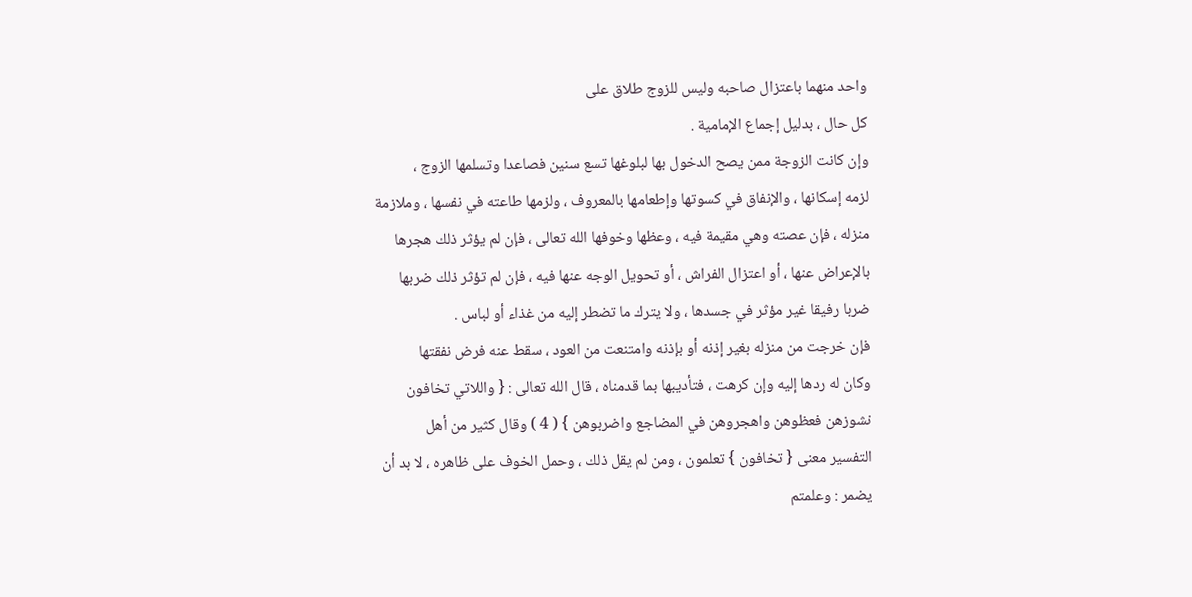واحد منهما باعتزال صاحبه وليس للزوج طلاق على
كل حال ، بدليل إجماع الإمامية .
وإن كانت الزوجة ممن يصح الدخول بها لبلوغها تسع سنين فصاعدا وتسلمها الزوج ،
لزمه إسكانها ، والإنفاق في كسوتها وإطعامها بالمعروف ، ولزمها طاعته في نفسها ، وملازمة
منزله ، فإن عصته وهي مقيمة فيه ، وعظها وخوفها الله تعالى ، فإن لم يؤثر ذلك هجرها
بالإعراض عنها ، أو اعتزال الفراش ، أو تحويل الوجه عنها فيه ، فإن لم تؤثر ذلك ضربها
ضربا رفيقا غير مؤثر في جسدها ، ولا يترك ما تضطر إليه من غذاء أو لباس .
فإن خرجت من منزله بغير إذنه أو بإذنه وامتنعت من العود ، سقط عنه فرض نفقتها
وكان له ردها إليه وإن كرهت ، فتأديبها بما قدمناه ، قال الله تعالى : { واللاتي تخافون
نشوزهن فعظوهن واهجروهن في المضاجع واضربوهن } ( 4 ) وقال كثير من أهل
التفسير معنى { تخافون } تعلمون ، ومن لم يقل ذلك ، وحمل الخوف على ظاهره ، لا بد أن
يضمر : وعلمتم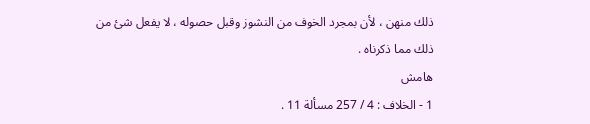ذلك منهن ، لأن بمجرد الخوف من النشوز وقبل حصوله ، لا يفعل شئ من
ذلك مما ذكرناه .
هامش
1 - الخلاف : 4 / 257 مسألة 11 .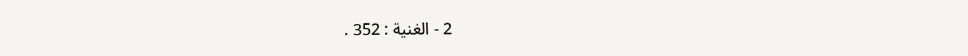2 - الغنية : 352 .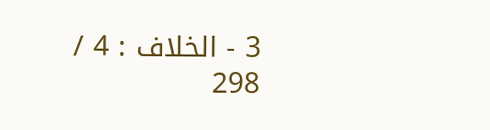3 - الخلاف : 4 / 298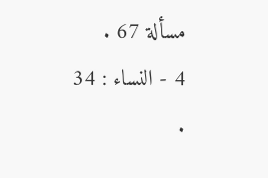مسألة 67 .
4 - النساء : 34 .